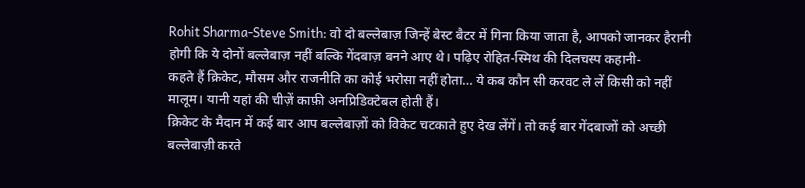Rohit Sharma-Steve Smith: वो दो बल्लेबाज़ जिन्हें बेस्ट बैटर में गिना किया जाता है, आपको जानकर हैरानी होगी कि ये दोनों बल्लेबाज़ नहीं बल्कि गेंदबाज़ बनने आए थे। पढ़िए रोहित-स्मिथ की दिलचस्प कहानी-
कहते हैं क्रिकेट, मौसम और राजनीति का कोई भरोसा नहीं होता… ये कब कौन सी करवट ले लें किसी को नहीं मालूम। यानी यहां की चीज़ें काफ़ी अनप्रिडिक्टेबल होती हैं।
क्रिकेट के मैदान में कई बार आप बल्लेबाज़ों को विकेट चटकाते हुए देख लेंगें। तो कई बार गेंदबाजों को अच्छी बल्लेबाज़ी करते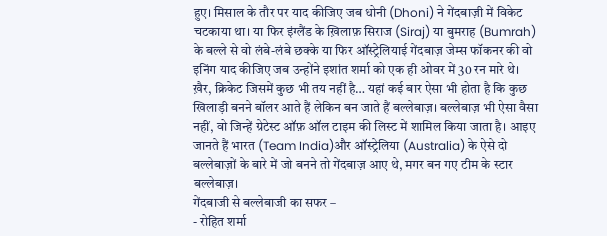हुए। मिसाल के तौर पर याद कीजिए जब धोनी (Dhoni) ने गेंदबाज़ी में विकेट चटकाया था। या फिर इंग्लैंड के ख़िलाफ़ सिराज (Siraj) या बुमराह (Bumrah) के बल्ले से वो लंबे-लंबे छक्के या फिर ऑस्ट्रेलियाई गेंदबाज़ जेम्स फॉकनर की वो इनिंग याद कीजिए जब उन्होंने इशांत शर्मा को एक ही ओवर में 30 रन मारे थे।
ख़ैर, क्रिकेट जिसमें कुछ भी तय नहीं है… यहां कई बार ऐसा भी होता है कि कुछ खिलाड़ी बनने बॉलर आते हैं लेकिन बन जाते हैं बल्लेबाज़। बल्लेबाज़ भी ऐसा वैसा नहीं, वो जिन्हें ग्रेटेस्ट ऑफ़ ऑल टाइम की लिस्ट में शामिल किया जाता है। आइए जानते हैं भारत (Team India)और ऑस्ट्रेलिया (Australia) के ऐसे दो बल्लेबाज़ों के बारे में जो बनने तो गेंदबाज़ आए थे, मगर बन गए टीम के स्टार बल्लेबाज़।
गेंदबाजी से बल्लेबाजी का सफर –
- रोहित शर्मा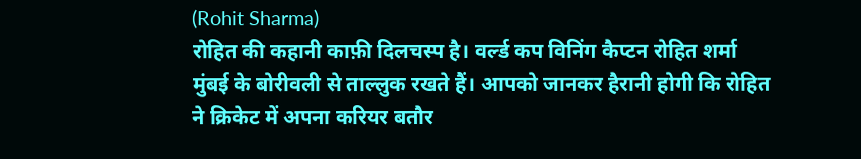(Rohit Sharma)
रोहित की कहानी काफ़ी दिलचस्प है। वर्ल्ड कप विनिंग कैप्टन रोहित शर्मा मुंबई के बोरीवली से ताल्लुक रखते हैं। आपको जानकर हैरानी होगी कि रोहित ने क्रिकेट में अपना करियर बतौर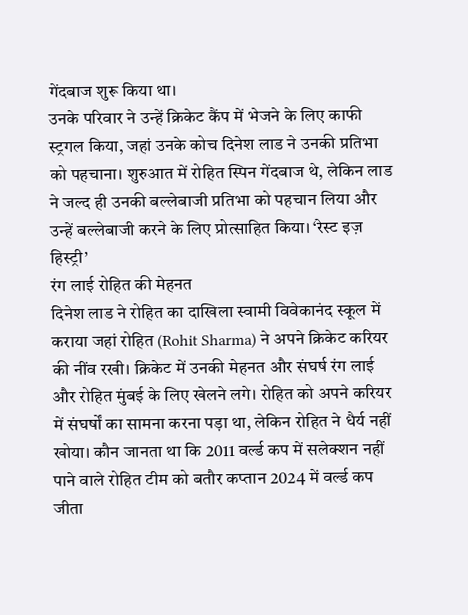गेंदबाज शुरू किया था।
उनके परिवार ने उन्हें क्रिकेट कैंप में भेजने के लिए काफी स्ट्रगल किया, जहां उनके कोच दिनेश लाड ने उनकी प्रतिभा को पहचाना। शुरुआत में रोहित स्पिन गेंदबाज थे, लेकिन लाड ने जल्द ही उनकी बल्लेबाजी प्रतिभा को पहचान लिया और उन्हें बल्लेबाजी करने के लिए प्रोत्साहित किया। ‘रेस्ट इज़ हिस्ट्री’
रंग लाई रोहित की मेहनत
दिनेश लाड ने रोहित का दाखिला स्वामी विवेकानंद स्कूल में कराया जहां रोहित (Rohit Sharma) ने अपने क्रिकेट करियर की नींव रखी। क्रिकेट में उनकी मेहनत और संघर्ष रंग लाई और रोहित मुंबई के लिए खेलने लगे। रोहित को अपने करियर में संघर्षों का सामना करना पड़ा था, लेकिन रोहित ने धैर्य नहीं खोया। कौन जानता था कि 2011 वर्ल्ड कप में सलेक्शन नहीं पाने वाले रोहित टीम को बतौर कप्तान 2024 में वर्ल्ड कप जीता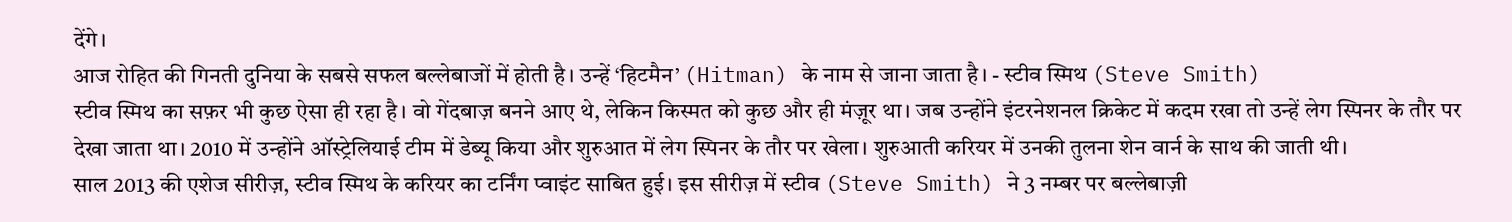देंगे।
आज रोहित की गिनती दुनिया के सबसे सफल बल्लेबाजों में होती है। उन्हें ‘हिटमैन’ (Hitman) के नाम से जाना जाता है। - स्टीव स्मिथ (Steve Smith)
स्टीव स्मिथ का सफ़र भी कुछ ऐसा ही रहा है। वो गेंदबाज़ बनने आए थे, लेकिन किस्मत को कुछ और ही मंज़ूर था। जब उन्होंने इंटरनेशनल क्रिकेट में कदम रखा तो उन्हें लेग स्पिनर के तौर पर देखा जाता था। 2010 में उन्होंने ऑस्ट्रेलियाई टीम में डेब्यू किया और शुरुआत में लेग स्पिनर के तौर पर खेला। शुरुआती करियर में उनकी तुलना शेन वार्न के साथ की जाती थी।
साल 2013 की एशेज सीरीज़, स्टीव स्मिथ के करियर का टर्निंग प्वाइंट साबित हुई। इस सीरीज़ में स्टीव (Steve Smith) ने 3 नम्बर पर बल्लेबाज़ी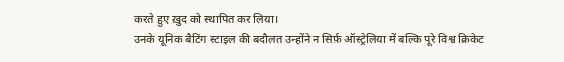करते हुए ख़ुद को स्थापित कर लिया।
उनके यूनिक बैटिंग स्टाइल की बदौलत उन्होंने न सिर्फ़ ऑस्ट्रेलिया में बल्कि पूरे विश्व क्रिकेट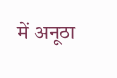में अनूठा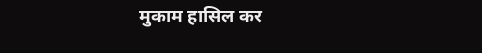मुकाम हासिल कर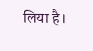लिया है।